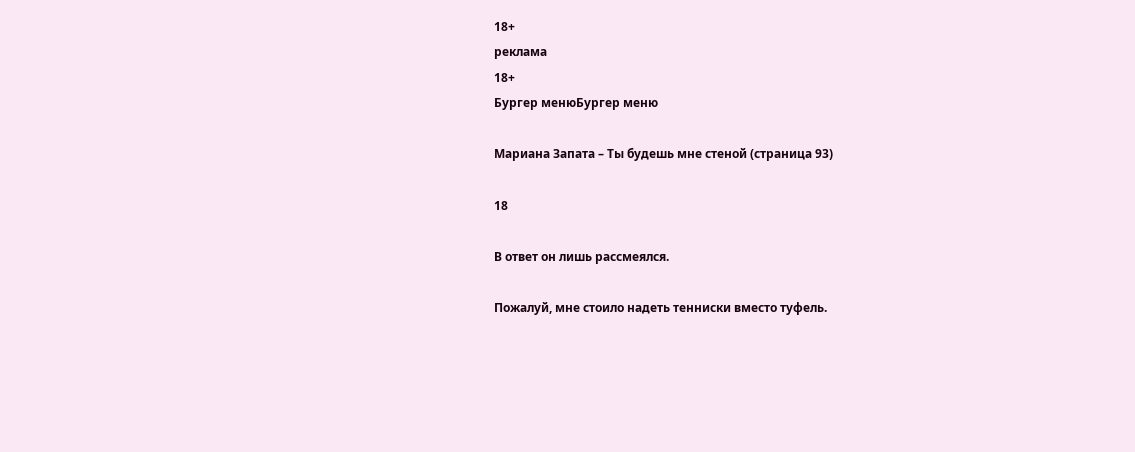18+
реклама
18+
Бургер менюБургер меню

Мариана Запата – Ты будешь мне стеной (страница 93)

18

В ответ он лишь рассмеялся.

Пожалуй, мне стоило надеть тенниски вместо туфель.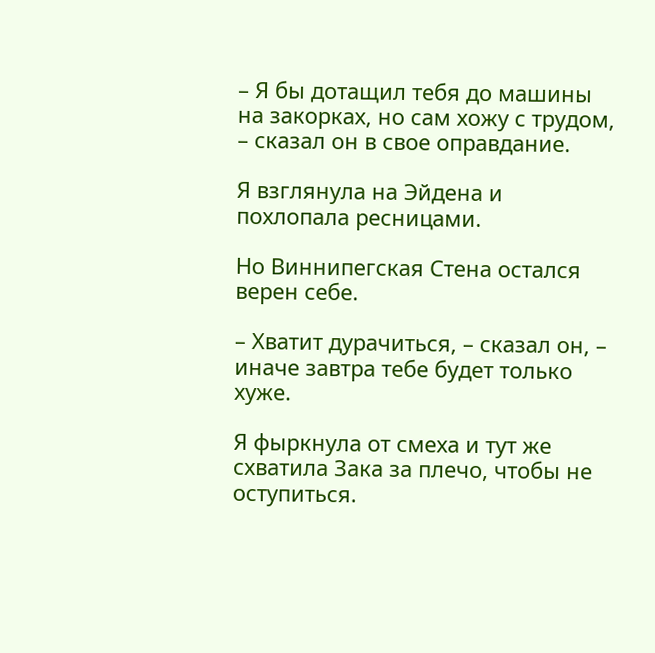– Я бы дотащил тебя до машины на закорках, но сам хожу с трудом, – сказал он в свое оправдание.

Я взглянула на Эйдена и похлопала ресницами.

Но Виннипегская Стена остался верен себе.

– Хватит дурачиться, – сказал он, – иначе завтра тебе будет только хуже.

Я фыркнула от смеха и тут же схватила Зака за плечо, чтобы не оступиться.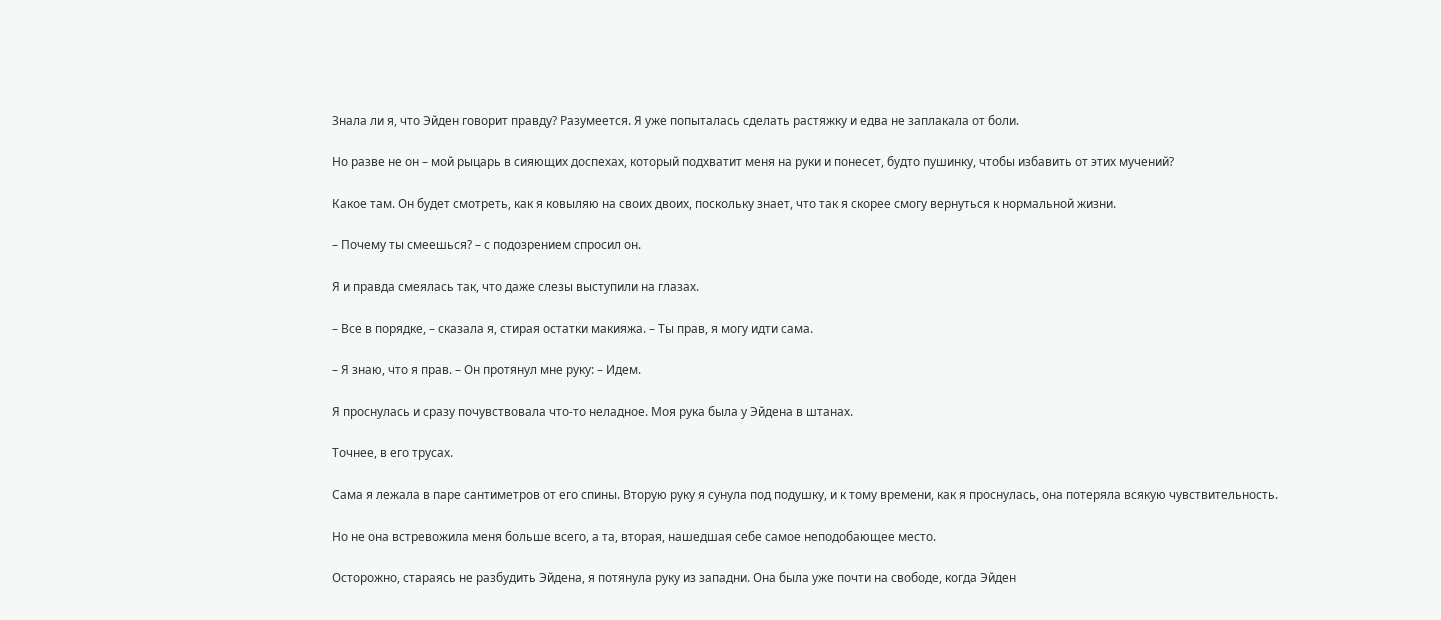Знала ли я, что Эйден говорит правду? Разумеется. Я уже попыталась сделать растяжку и едва не заплакала от боли.

Но разве не он – мой рыцарь в сияющих доспехах, который подхватит меня на руки и понесет, будто пушинку, чтобы избавить от этих мучений?

Какое там. Он будет смотреть, как я ковыляю на своих двоих, поскольку знает, что так я скорее смогу вернуться к нормальной жизни.

– Почему ты смеешься? – с подозрением спросил он.

Я и правда смеялась так, что даже слезы выступили на глазах.

– Все в порядке, – сказала я, стирая остатки макияжа. – Ты прав, я могу идти сама.

– Я знаю, что я прав. – Он протянул мне руку: – Идем.

Я проснулась и сразу почувствовала что-то неладное. Моя рука была у Эйдена в штанах.

Точнее, в его трусах.

Сама я лежала в паре сантиметров от его спины. Вторую руку я сунула под подушку, и к тому времени, как я проснулась, она потеряла всякую чувствительность.

Но не она встревожила меня больше всего, а та, вторая, нашедшая себе самое неподобающее место.

Осторожно, стараясь не разбудить Эйдена, я потянула руку из западни. Она была уже почти на свободе, когда Эйден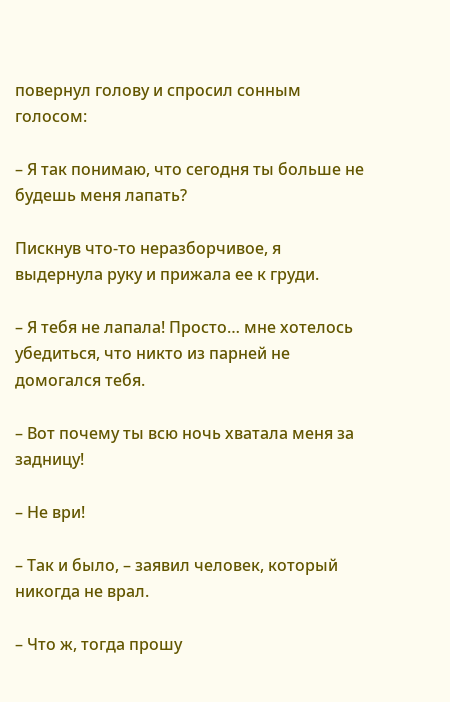повернул голову и спросил сонным голосом:

– Я так понимаю, что сегодня ты больше не будешь меня лапать?

Пискнув что-то неразборчивое, я выдернула руку и прижала ее к груди.

– Я тебя не лапала! Просто… мне хотелось убедиться, что никто из парней не домогался тебя.

– Вот почему ты всю ночь хватала меня за задницу!

– Не ври!

– Так и было, – заявил человек, который никогда не врал.

– Что ж, тогда прошу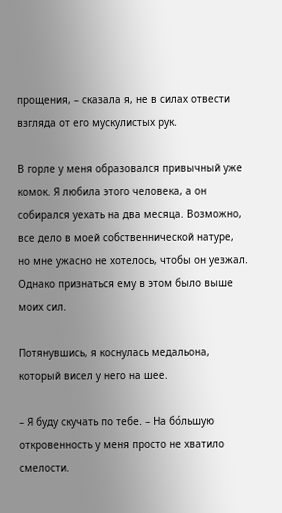прощения, – сказала я, не в силах отвести взгляда от его мускулистых рук.

В горле у меня образовался привычный уже комок. Я любила этого человека, а он собирался уехать на два месяца. Возможно, все дело в моей собственнической натуре, но мне ужасно не хотелось, чтобы он уезжал. Однако признаться ему в этом было выше моих сил.

Потянувшись, я коснулась медальона, который висел у него на шее.

– Я буду скучать по тебе. – На бо́льшую откровенность у меня просто не хватило смелости.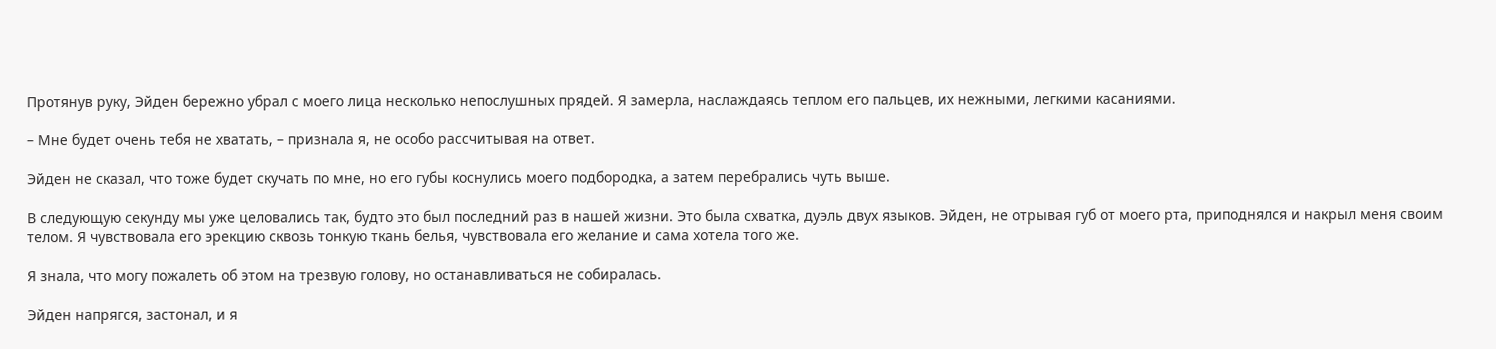Протянув руку, Эйден бережно убрал с моего лица несколько непослушных прядей. Я замерла, наслаждаясь теплом его пальцев, их нежными, легкими касаниями.

– Мне будет очень тебя не хватать, – признала я, не особо рассчитывая на ответ.

Эйден не сказал, что тоже будет скучать по мне, но его губы коснулись моего подбородка, а затем перебрались чуть выше.

В следующую секунду мы уже целовались так, будто это был последний раз в нашей жизни. Это была схватка, дуэль двух языков. Эйден, не отрывая губ от моего рта, приподнялся и накрыл меня своим телом. Я чувствовала его эрекцию сквозь тонкую ткань белья, чувствовала его желание и сама хотела того же.

Я знала, что могу пожалеть об этом на трезвую голову, но останавливаться не собиралась.

Эйден напрягся, застонал, и я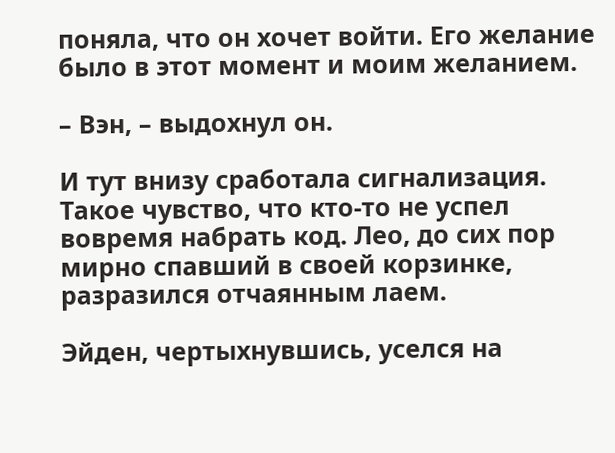поняла, что он хочет войти. Его желание было в этот момент и моим желанием.

– Вэн, – выдохнул он.

И тут внизу сработала сигнализация. Такое чувство, что кто-то не успел вовремя набрать код. Лео, до сих пор мирно спавший в своей корзинке, разразился отчаянным лаем.

Эйден, чертыхнувшись, уселся на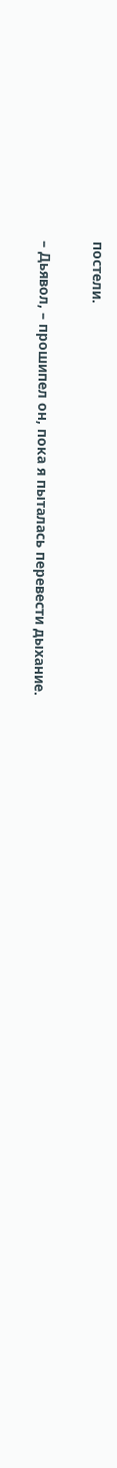постели.

– Дьявол, – прошипел он, пока я пыталась перевести дыхание.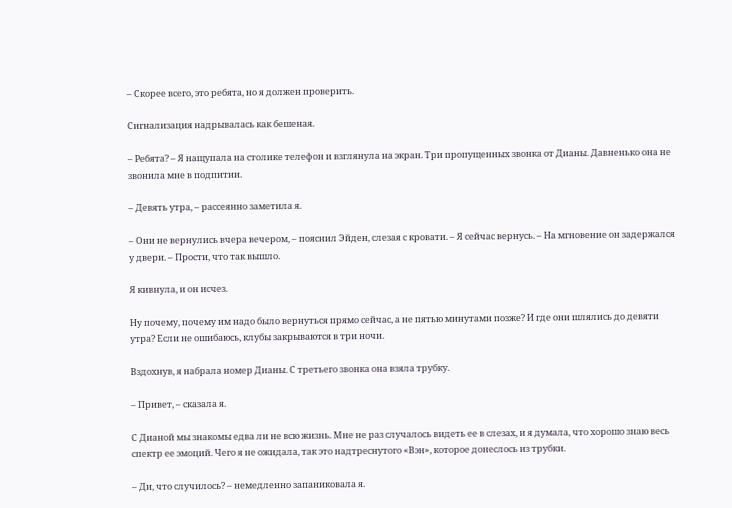– Скорее всего, это ребята, но я должен проверить.

Сигнализация надрывалась как бешеная.

– Ребята? – Я нащупала на столике телефон и взглянула на экран. Три пропущенных звонка от Дианы. Давненько она не звонила мне в подпитии.

– Девять утра, – рассеянно заметила я.

– Они не вернулись вчера вечером, – пояснил Эйден, слезая с кровати. – Я сейчас вернусь. – На мгновение он задержался у двери. – Прости, что так вышло.

Я кивнула, и он исчез.

Ну почему, почему им надо было вернуться прямо сейчас, а не пятью минутами позже? И где они шлялись до девяти утра? Если не ошибаюсь, клубы закрываются в три ночи.

Вздохнув, я набрала номер Дианы. С третьего звонка она взяла трубку.

– Привет, – сказала я.

С Дианой мы знакомы едва ли не всю жизнь. Мне не раз случалось видеть ее в слезах, и я думала, что хорошо знаю весь спектр ее эмоций. Чего я не ожидала, так это надтреснутого «Вэн», которое донеслось из трубки.

– Ди, что случилось? – немедленно запаниковала я.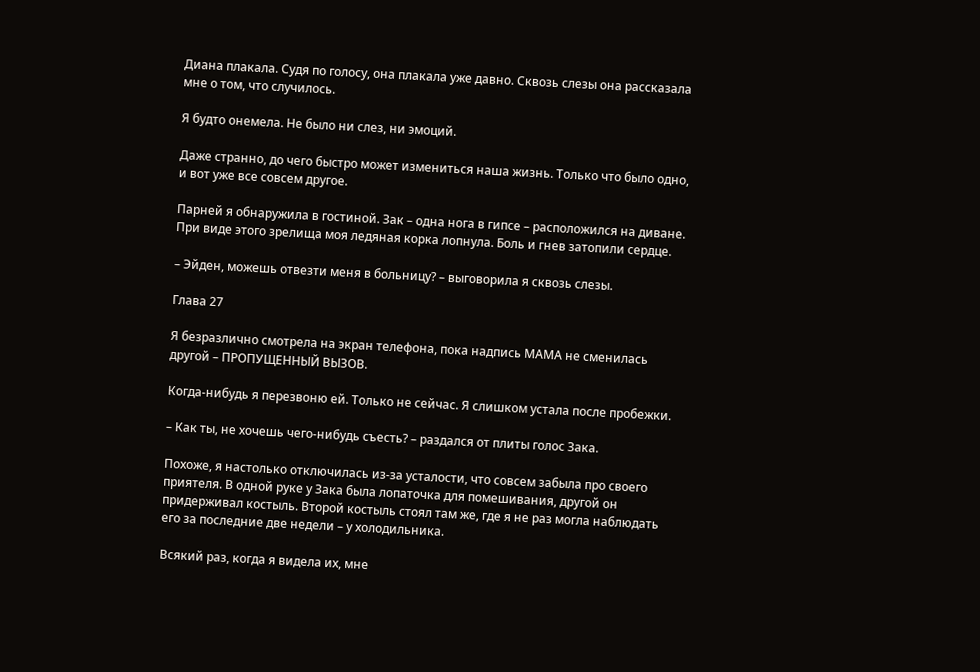Диана плакала. Судя по голосу, она плакала уже давно. Сквозь слезы она рассказала мне о том, что случилось.

Я будто онемела. Не было ни слез, ни эмоций.

Даже странно, до чего быстро может измениться наша жизнь. Только что было одно, и вот уже все совсем другое.

Парней я обнаружила в гостиной. Зак – одна нога в гипсе – расположился на диване. При виде этого зрелища моя ледяная корка лопнула. Боль и гнев затопили сердце.

– Эйден, можешь отвезти меня в больницу? – выговорила я сквозь слезы.

Глава 27

Я безразлично смотрела на экран телефона, пока надпись МАМА не сменилась другой – ПРОПУЩЕННЫЙ ВЫЗОВ.

Когда-нибудь я перезвоню ей. Только не сейчас. Я слишком устала после пробежки.

– Как ты, не хочешь чего-нибудь съесть? – раздался от плиты голос Зака.

Похоже, я настолько отключилась из-за усталости, что совсем забыла про своего приятеля. В одной руке у Зака была лопаточка для помешивания, другой он придерживал костыль. Второй костыль стоял там же, где я не раз могла наблюдать его за последние две недели – у холодильника.

Всякий раз, когда я видела их, мне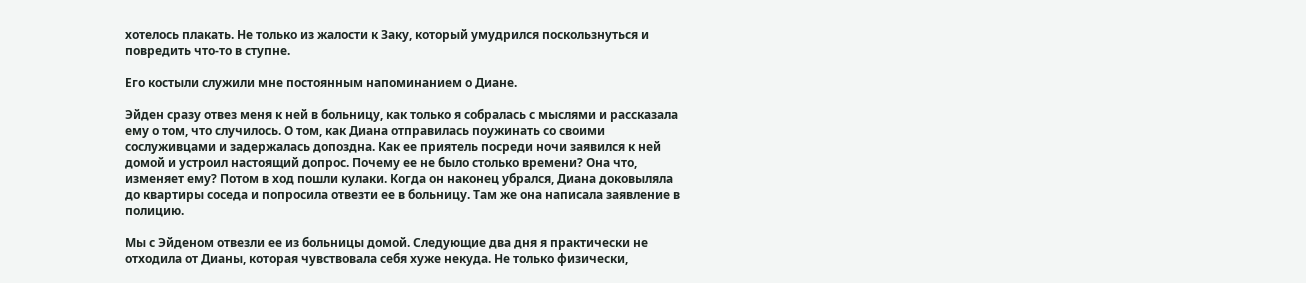хотелось плакать. Не только из жалости к Заку, который умудрился поскользнуться и повредить что-то в ступне.

Его костыли служили мне постоянным напоминанием о Диане.

Эйден сразу отвез меня к ней в больницу, как только я собралась с мыслями и рассказала ему о том, что случилось. О том, как Диана отправилась поужинать со своими сослуживцами и задержалась допоздна. Как ее приятель посреди ночи заявился к ней домой и устроил настоящий допрос. Почему ее не было столько времени? Она что, изменяет ему? Потом в ход пошли кулаки. Когда он наконец убрался, Диана доковыляла до квартиры соседа и попросила отвезти ее в больницу. Там же она написала заявление в полицию.

Мы с Эйденом отвезли ее из больницы домой. Следующие два дня я практически не отходила от Дианы, которая чувствовала себя хуже некуда. Не только физически,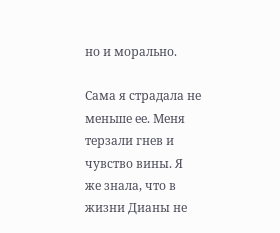но и морально.

Сама я страдала не меньше ее. Меня терзали гнев и чувство вины. Я же знала, что в жизни Дианы не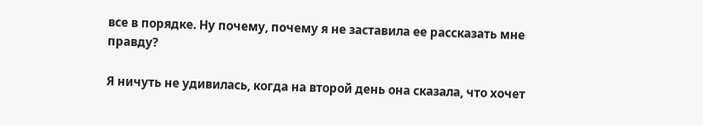все в порядке. Ну почему, почему я не заставила ее рассказать мне правду?

Я ничуть не удивилась, когда на второй день она сказала, что хочет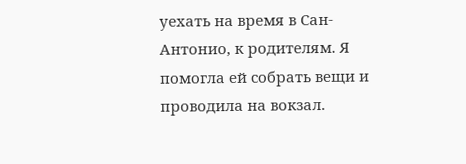уехать на время в Сан-Антонио, к родителям. Я помогла ей собрать вещи и проводила на вокзал.